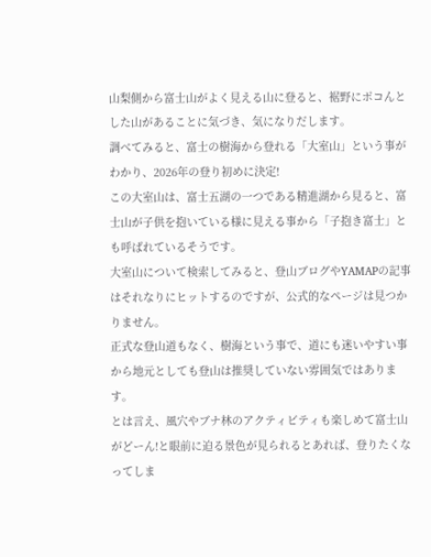山梨側から富士山がよく見える山に登ると、裾野にポコんとした山があることに気づき、気になりだします。
調べてみると、富士の樹海から登れる「大室山」という事がわかり、2026年の登り初めに決定!
この大室山は、富士五湖の一つである精進湖から見ると、富士山が子供を抱いている様に見える事から「子抱き富士」とも呼ばれているそうです。
大室山について検索してみると、登山ブログやYAMAPの記事はそれなりにヒットするのですが、公式的なページは見つかりません。
正式な登山道もなく、樹海という事で、道にも迷いやすい事から地元としても登山は推奨していない雰囲気ではあります。
とは言え、風穴やブナ林のアクティビティも楽しめて富士山がどーん!と眼前に迫る景色が見られるとあれば、登りたくなってしま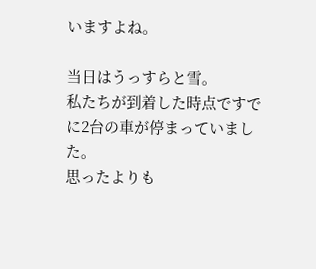いますよね。

当日はうっすらと雪。
私たちが到着した時点ですでに2台の車が停まっていました。
思ったよりも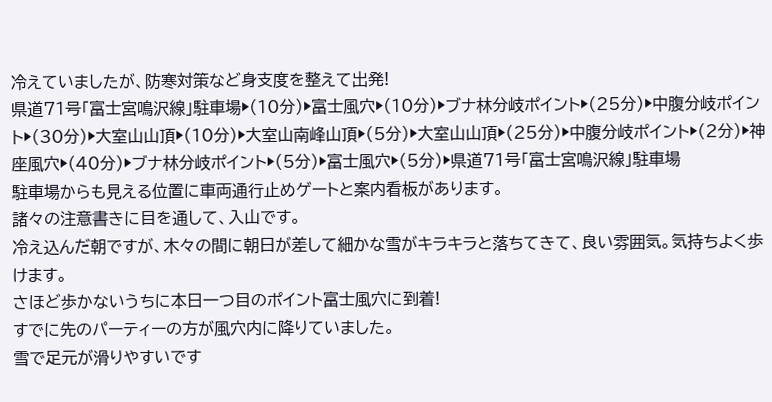冷えていましたが、防寒対策など身支度を整えて出発!
県道71号「富士宮鳴沢線」駐車場▶(10分)▶富士風穴▶(10分)▶ブナ林分岐ポイント▶(25分)▶中腹分岐ポイント▶(30分)▶大室山山頂▶(10分)▶大室山南峰山頂▶(5分)▶大室山山頂▶(25分)▶中腹分岐ポイント▶(2分)▶神座風穴▶(40分)▶ブナ林分岐ポイント▶(5分)▶富士風穴▶(5分)▶県道71号「富士宮鳴沢線」駐車場
駐車場からも見える位置に車両通行止めゲートと案内看板があります。
諸々の注意書きに目を通して、入山です。
冷え込んだ朝ですが、木々の間に朝日が差して細かな雪がキラキラと落ちてきて、良い雰囲気。気持ちよく歩けます。
さほど歩かないうちに本日一つ目のポイント富士風穴に到着!
すでに先のパーティーの方が風穴内に降りていました。
雪で足元が滑りやすいです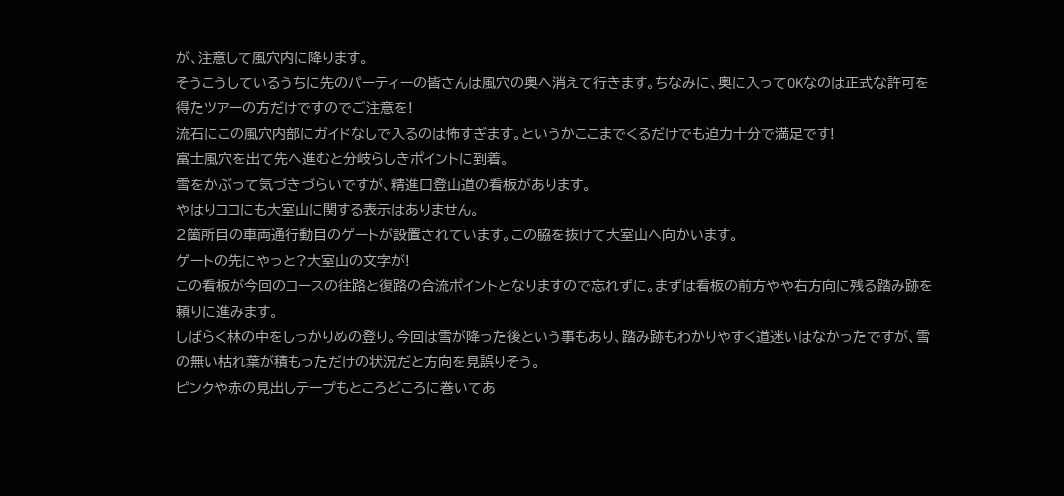が、注意して風穴内に降ります。
そうこうしているうちに先のパーティーの皆さんは風穴の奥へ消えて行きます。ちなみに、奥に入ってOKなのは正式な許可を得たツアーの方だけですのでご注意を!
流石にこの風穴内部にガイドなしで入るのは怖すぎます。というかここまでくるだけでも迫力十分で満足です!
富士風穴を出て先へ進むと分岐らしきポイントに到着。
雪をかぶって気づきづらいですが、精進口登山道の看板があります。
やはりココにも大室山に関する表示はありません。
2箇所目の車両通行動目のゲートが設置されています。この脇を抜けて大室山へ向かいます。
ゲートの先にやっと?大室山の文字が!
この看板が今回のコースの往路と復路の合流ポイントとなりますので忘れずに。まずは看板の前方やや右方向に残る踏み跡を頼りに進みます。
しばらく林の中をしっかりめの登り。今回は雪が降った後という事もあり、踏み跡もわかりやすく道迷いはなかったですが、雪の無い枯れ葉が積もっただけの状況だと方向を見誤りそう。
ピンクや赤の見出しテープもところどころに巻いてあ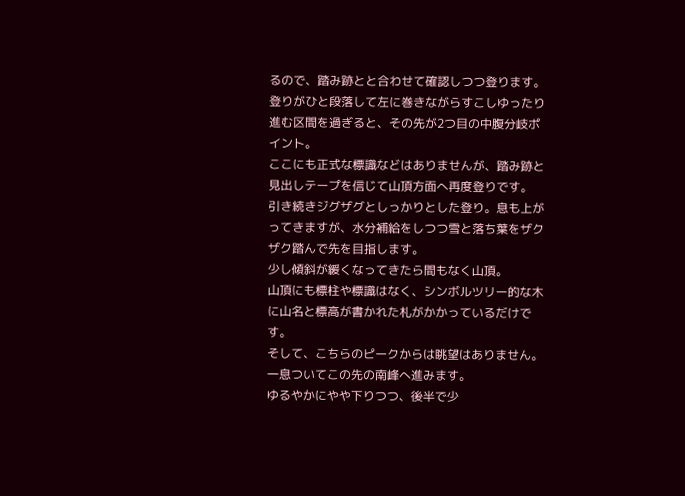るので、踏み跡とと合わせて確認しつつ登ります。
登りがひと段落して左に巻きながらすこしゆったり進む区間を過ぎると、その先が2つ目の中腹分岐ポイント。
ここにも正式な標識などはありませんが、踏み跡と見出しテープを信じて山頂方面へ再度登りです。
引き続きジグザグとしっかりとした登り。息も上がってきますが、水分補給をしつつ雪と落ち葉をザクザク踏んで先を目指します。
少し傾斜が緩くなってきたら間もなく山頂。
山頂にも標柱や標識はなく、シンボルツリー的な木に山名と標高が書かれた札がかかっているだけです。
そして、こちらのピークからは眺望はありません。一息ついてこの先の南峰へ進みます。
ゆるやかにやや下りつつ、後半で少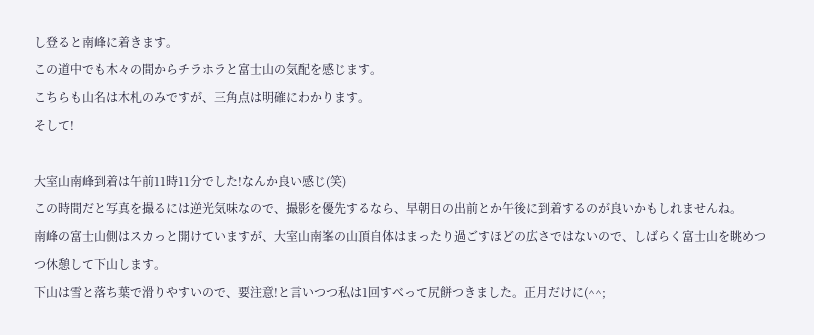し登ると南峰に着きます。
この道中でも木々の間からチラホラと富士山の気配を感じます。
こちらも山名は木札のみですが、三角点は明確にわかります。
そして!

大室山南峰到着は午前11時11分でした!なんか良い感じ(笑)
この時間だと写真を撮るには逆光気味なので、撮影を優先するなら、早朝日の出前とか午後に到着するのが良いかもしれませんね。
南峰の富士山側はスカっと開けていますが、大室山南峯の山頂自体はまったり過ごすほどの広さではないので、しばらく富士山を眺めつつ休憩して下山します。
下山は雪と落ち葉で滑りやすいので、要注意!と言いつつ私は1回すべって尻餅つきました。正月だけに(^^;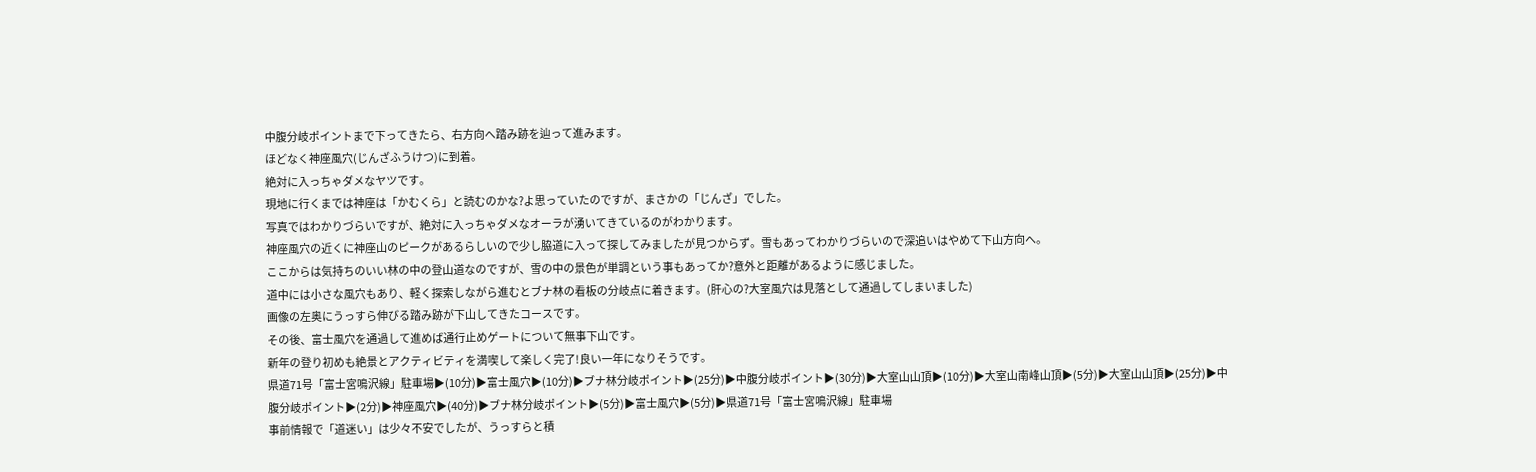中腹分岐ポイントまで下ってきたら、右方向へ踏み跡を辿って進みます。
ほどなく神座風穴(じんざふうけつ)に到着。
絶対に入っちゃダメなヤツです。
現地に行くまでは神座は「かむくら」と読むのかな?よ思っていたのですが、まさかの「じんざ」でした。
写真ではわかりづらいですが、絶対に入っちゃダメなオーラが湧いてきているのがわかります。
神座風穴の近くに神座山のピークがあるらしいので少し脇道に入って探してみましたが見つからず。雪もあってわかりづらいので深追いはやめて下山方向へ。
ここからは気持ちのいい林の中の登山道なのですが、雪の中の景色が単調という事もあってか?意外と距離があるように感じました。
道中には小さな風穴もあり、軽く探索しながら進むとブナ林の看板の分岐点に着きます。(肝心の?大室風穴は見落として通過してしまいました)
画像の左奥にうっすら伸びる踏み跡が下山してきたコースです。
その後、富士風穴を通過して進めば通行止めゲートについて無事下山です。
新年の登り初めも絶景とアクティビティを満喫して楽しく完了!良い一年になりそうです。
県道71号「富士宮鳴沢線」駐車場▶(10分)▶富士風穴▶(10分)▶ブナ林分岐ポイント▶(25分)▶中腹分岐ポイント▶(30分)▶大室山山頂▶(10分)▶大室山南峰山頂▶(5分)▶大室山山頂▶(25分)▶中腹分岐ポイント▶(2分)▶神座風穴▶(40分)▶ブナ林分岐ポイント▶(5分)▶富士風穴▶(5分)▶県道71号「富士宮鳴沢線」駐車場
事前情報で「道迷い」は少々不安でしたが、うっすらと積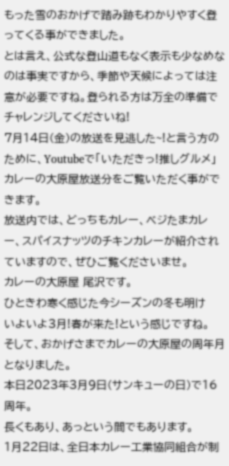もった雪のおかげで踏み跡もわかりやすく登ってくる事ができました。
とは言え、公式な登山道もなく表示も少なめなのは事実ですから、季節や天候によっては注意が必要ですね。登られる方は万全の準備でチャレンジしてくださいね!
7月14日(金)の放送を見逃した~!と言う方のために、Youtubeで「いただきっ!推しグルメ」カレーの大原屋放送分をご覧いただく事ができます。
放送内では、どっちもカレー、ベジたまカレー、スパイスナッツのチキンカレーが紹介されていますので、ぜひご覧くださいませ。
カレーの大原屋 尾沢です。
ひときわ寒く感じた今シーズンの冬も明け
いよいよ3月!春が来た!という感じですね。
そして、おかげさまでカレーの大原屋の周年月となりました。
本日2023年3月9日(サンキューの日)で16周年。
長くもあり、あっという間でもあります。
1月22日は、全日本カレー工業協同組合が制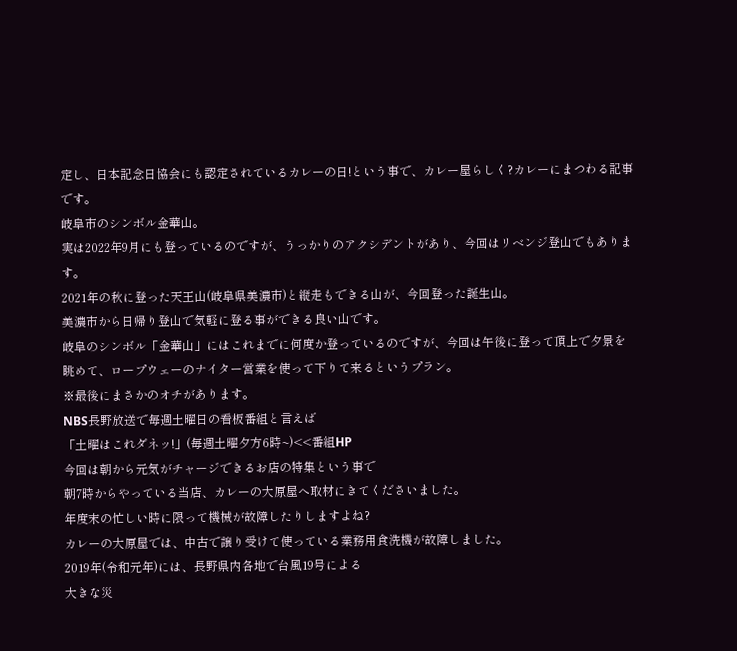定し、日本記念日協会にも認定されているカレーの日!という事で、カレー屋らしく?カレーにまつわる記事です。
岐阜市のシンボル金華山。
実は2022年9月にも登っているのですが、うっかりのアクシデントがあり、今回はリベンジ登山でもあります。
2021年の秋に登った天王山(岐阜県美濃市)と縦走もできる山が、今回登った誕生山。
美濃市から日帰り登山で気軽に登る事ができる良い山です。
岐阜のシンボル「金華山」にはこれまでに何度か登っているのですが、今回は午後に登って頂上で夕景を眺めて、ロープウェーのナイター営業を使って下りて来るというプラン。
※最後にまさかのオチがあります。
NBS長野放送で毎週土曜日の看板番組と言えば
「土曜はこれダネッ!」(毎週土曜夕方6時~)<<番組HP
今回は朝から元気がチャージできるお店の特集という事で
朝7時からやっている当店、カレーの大原屋へ取材にきてくださいました。
年度末の忙しい時に限って機械が故障したりしますよね?
カレーの大原屋では、中古で譲り受けて使っている業務用食洗機が故障しました。
2019年(令和元年)には、長野県内各地で台風19号による
大きな災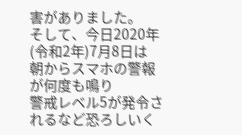害がありました。
そして、今日2020年(令和2年)7月8日は
朝からスマホの警報が何度も鳴り
警戒レベル5が発令されるなど恐ろしいく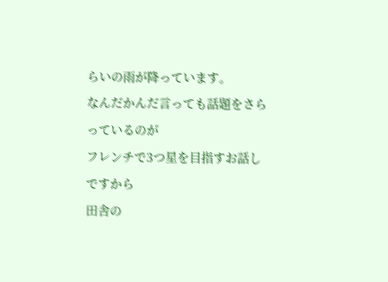らいの雨が降っています。
なんだかんだ言っても話題をさらっているのが
フレンチで3つ星を目指すお話しですから
田舎の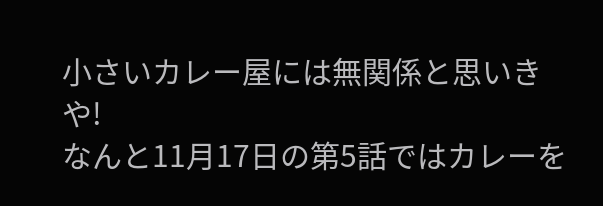小さいカレー屋には無関係と思いきや!
なんと11月17日の第5話ではカレーを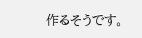作るそうです。